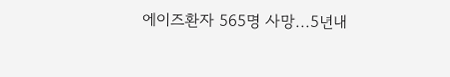에이즈환자 565명 사망...5년내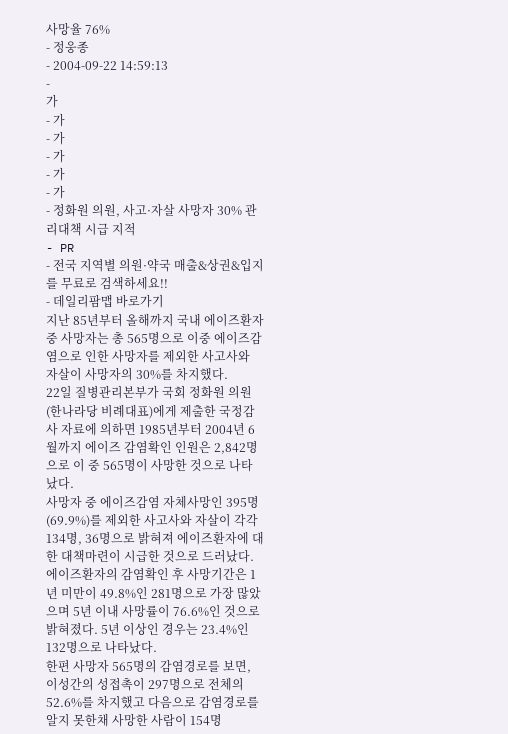사망율 76%
- 정웅종
- 2004-09-22 14:59:13
-
가
- 가
- 가
- 가
- 가
- 가
- 정화원 의원, 사고·자살 사망자 30% 관리대책 시급 지적
- PR
- 전국 지역별 의원·약국 매출&상권&입지를 무료로 검색하세요!!
- 데일리팜맵 바로가기
지난 85년부터 올해까지 국내 에이즈환자 중 사망자는 총 565명으로 이중 에이즈감염으로 인한 사망자를 제외한 사고사와 자살이 사망자의 30%를 차지했다.
22일 질병관리본부가 국회 정화원 의원(한나라당 비례대표)에게 제출한 국정감사 자료에 의하면 1985년부터 2004년 6월까지 에이즈 감염확인 인원은 2,842명으로 이 중 565명이 사망한 것으로 나타났다.
사망자 중 에이즈감염 자체사망인 395명(69.9%)를 제외한 사고사와 자살이 각각 134명, 36명으로 밝혀져 에이즈환자에 대한 대책마련이 시급한 것으로 드러났다.
에이즈환자의 감염확인 후 사망기간은 1년 미만이 49.8%인 281명으로 가장 많았으며 5년 이내 사망률이 76.6%인 것으로 밝혀졌다. 5년 이상인 경우는 23.4%인 132명으로 나타났다.
한편 사망자 565명의 감염경로를 보면, 이성간의 성접촉이 297명으로 전체의 52.6%를 차지했고 다음으로 감염경로를 알지 못한채 사망한 사람이 154명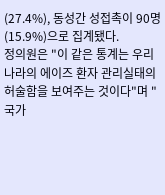(27.4%), 동성간 성접촉이 90명(15.9%)으로 집계됐다.
정의원은 "이 같은 통계는 우리나라의 에이즈 환자 관리실태의 허술함을 보여주는 것이다"며 "국가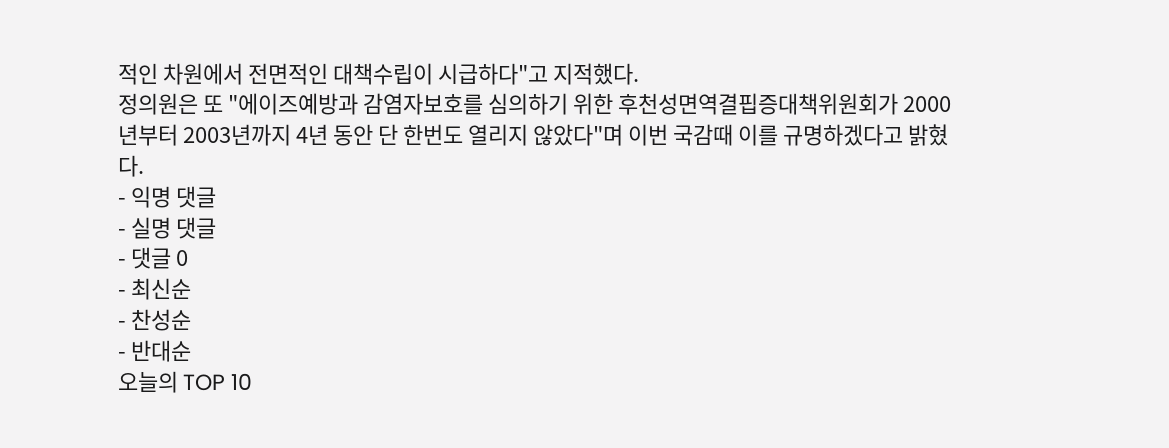적인 차원에서 전면적인 대책수립이 시급하다"고 지적했다.
정의원은 또 "에이즈예방과 감염자보호를 심의하기 위한 후천성면역결핍증대책위원회가 2000년부터 2003년까지 4년 동안 단 한번도 열리지 않았다"며 이번 국감때 이를 규명하겠다고 밝혔다.
- 익명 댓글
- 실명 댓글
- 댓글 0
- 최신순
- 찬성순
- 반대순
오늘의 TOP 10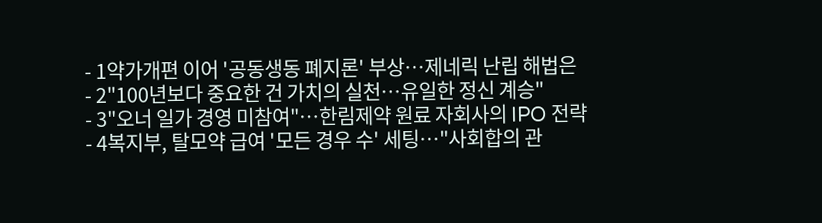- 1약가개편 이어 '공동생동 폐지론' 부상…제네릭 난립 해법은
- 2"100년보다 중요한 건 가치의 실천…유일한 정신 계승"
- 3"오너 일가 경영 미참여"…한림제약 원료 자회사의 IPO 전략
- 4복지부, 탈모약 급여 '모든 경우 수' 세팅…"사회합의 관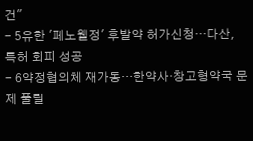건"
- 5유한 '페노웰정' 후발약 허가신청…다산, 특허 회피 성공
- 6약정협의체 재가동…한약사·창고형약국 문제 풀릴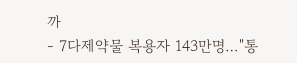까
- 7다제약물 복용자 143만명…"통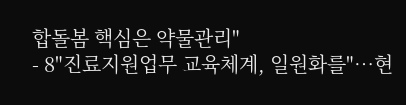합돌봄 핵심은 약물관리"
- 8"진료지원업무 교육체계, 일원화를"…현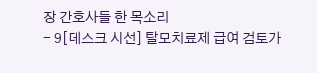장 간호사들 한 목소리
- 9[데스크 시선] 탈모치료제 급여 검토가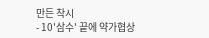만든 착시
- 10'삼수' 끝에 약가협상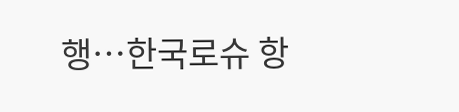행…한국로슈 항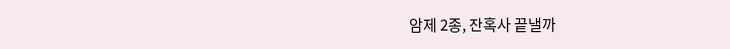암제 2종, 잔혹사 끝낼까